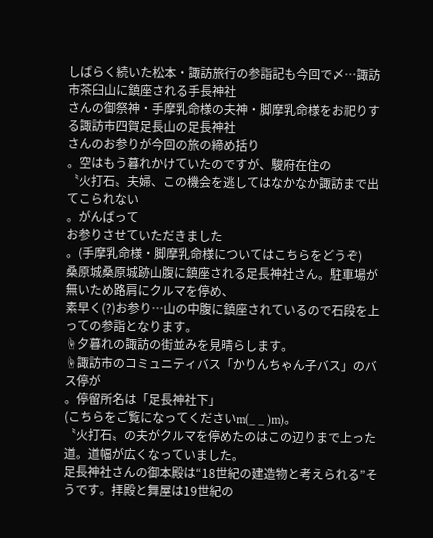しばらく続いた松本・諏訪旅行の参詣記も今回で〆…諏訪市茶臼山に鎮座される手長神社
さんの御祭神・手摩乳命様の夫神・脚摩乳命様をお祀りする諏訪市四賀足長山の足長神社
さんのお参りが今回の旅の締め括り
。空はもう暮れかけていたのですが、駿府在住の
〝火打石〟夫婦、この機会を逃してはなかなか諏訪まで出てこられない
。がんばって
お参りさせていただきました
。(手摩乳命様・脚摩乳命様についてはこちらをどうぞ)
桑原城桑原城跡山腹に鎮座される足長神社さん。駐車場が無いため路肩にクルマを停め、
素早く(?)お参り…山の中腹に鎮座されているので石段を上っての参詣となります。
☝夕暮れの諏訪の街並みを見晴らします。
☝諏訪市のコミュニティバス「かりんちゃん子バス」のバス停が
。停留所名は「足長神社下」
(こちらをご覧になってくださいm(_ _ )m)。
〝火打石〟の夫がクルマを停めたのはこの辺りまで上った道。道幅が広くなっていました。
足長神社さんの御本殿は“18世紀の建造物と考えられる”そうです。拝殿と舞屋は19世紀の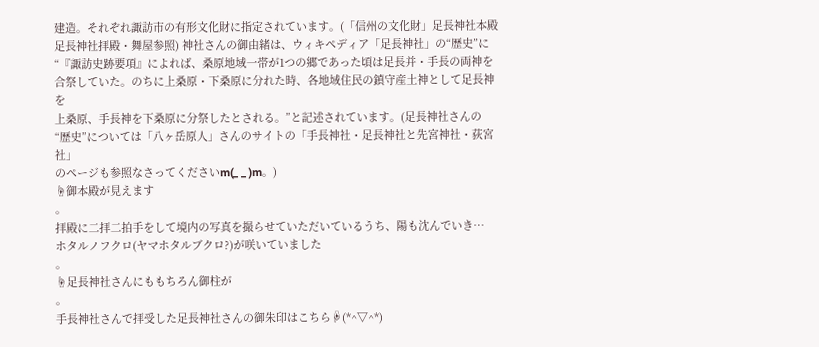建造。それぞれ諏訪市の有形文化財に指定されています。(「信州の文化財」足長神社本殿
足長神社拝殿・舞屋参照) 神社さんの御由緒は、ウィキペディア「足長神社」の“歴史”に
“『諏訪史跡要項』によれば、桑原地域一帯が1つの郷であった頃は足長并・手長の両神を
合祭していた。のちに上桑原・下桑原に分れた時、各地域住民の鎮守産土神として足長神を
上桑原、手長神を下桑原に分祭したとされる。”と記述されています。(足長神社さんの
“歴史”については「八ヶ岳原人」さんのサイトの「手長神社・足長神社と先宮神社・荻宮社」
のページも参照なさってくださいm(_ _ )m。)
☝御本殿が見えます
。
拝殿に二拝二拍手をして境内の写真を撮らせていただいているうち、陽も沈んでいき…
ホタルノフクロ(ヤマホタルブクロ?)が咲いていました
。
☝足長神社さんにももちろん御柱が
。
手長神社さんで拝受した足長神社さんの御朱印はこちら☟(*^▽^*)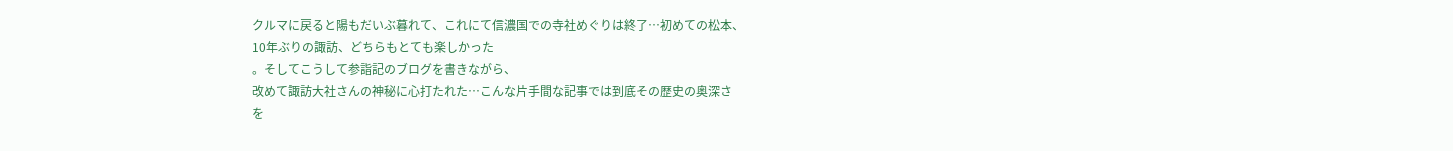クルマに戻ると陽もだいぶ暮れて、これにて信濃国での寺社めぐりは終了…初めての松本、
10年ぶりの諏訪、どちらもとても楽しかった
。そしてこうして参詣記のブログを書きながら、
改めて諏訪大社さんの神秘に心打たれた…こんな片手間な記事では到底その歴史の奥深さ
を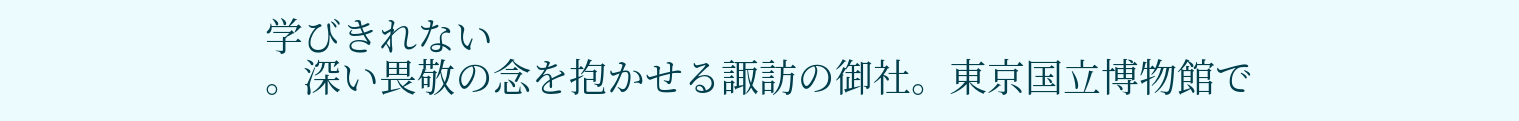学びきれない
。深い畏敬の念を抱かせる諏訪の御社。東京国立博物館で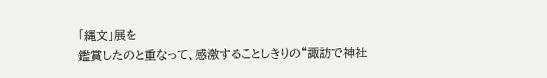「縄文」展を
鑑賞したのと重なって、感激することしきりの“諏訪で神社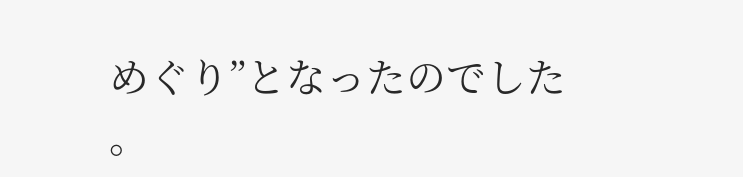めぐり”となったのでした
。